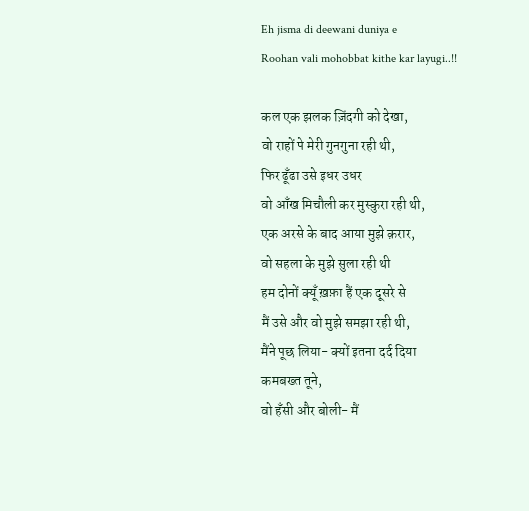Eh jisma di deewani duniya e
Roohan vali mohobbat kithe kar layugi..!!

कल एक झलक ज़िंदगी को देखा,
वो राहों पे मेरी गुनगुना रही थी,
फिर ढूँढा उसे इधर उधर
वो आँख मिचौली कर मुस्कुरा रही थी,
एक अरसे के बाद आया मुझे क़रार,
वो सहला के मुझे सुला रही थी
हम दोनों क्यूँ ख़फ़ा हैं एक दूसरे से
मैं उसे और वो मुझे समझा रही थी,
मैंने पूछ लिया- क्यों इतना दर्द दिया
कमबख्त तूने,
वो हँसी और बोली- मैं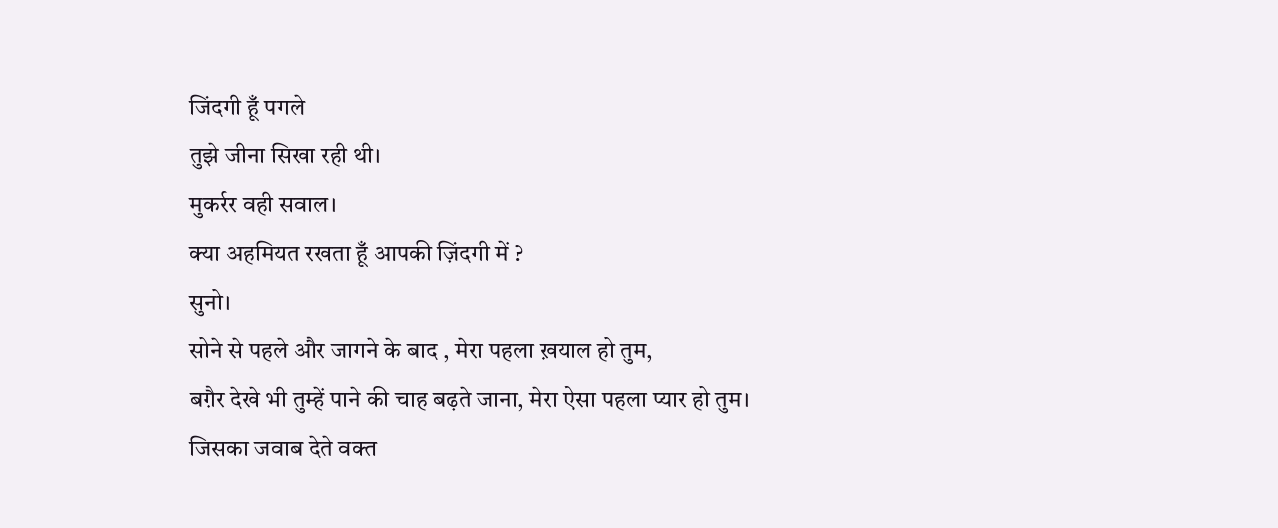जिंदगी हूँ पगले
तुझे जीना सिखा रही थी।
मुकर्रर वही सवाल।
क्या अहमियत रखता हूँ आपकी ज़िंदगी में ?
सुनो।
सोने से पहले और जागने के बाद , मेरा पहला ख़याल हो तुम,
बग़ैर देखे भी तुम्हें पाने की चाह बढ़ते जाना, मेरा ऐसा पहला प्यार हो तुम।
जिसका जवाब देते वक्त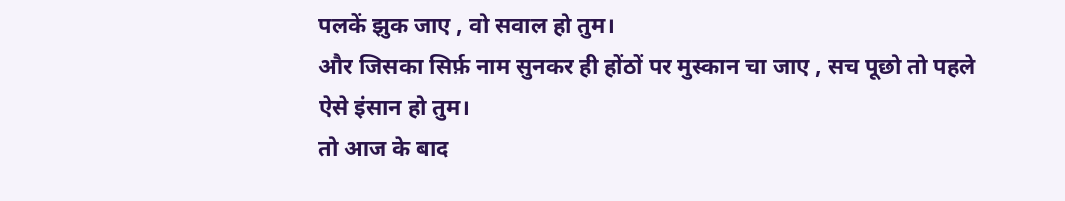पलकें झुक जाए , वो सवाल हो तुम।
और जिसका सिर्फ़ नाम सुनकर ही होंठों पर मुस्कान चा जाए , सच पूछो तो पहले ऐसे इंसान हो तुम।
तो आज के बाद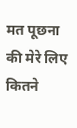मत पूछना की मेरे लिए कितने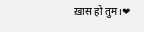ख़ास हो तुम।❤